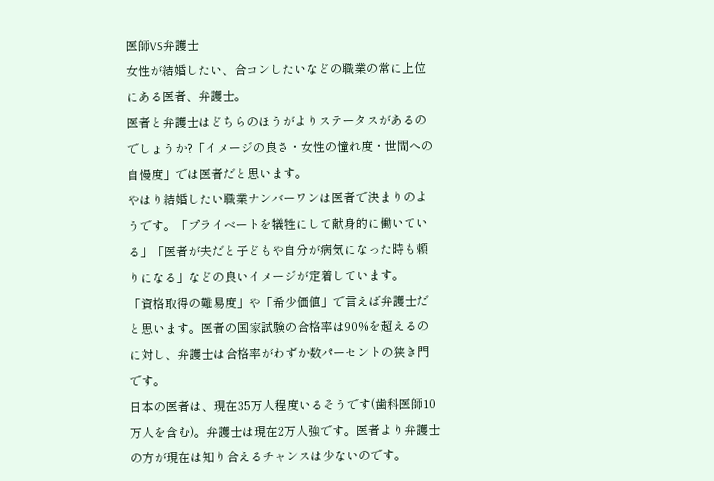医師VS弁護士
女性が結婚したい、合コンしたいなどの職業の常に上位にある医者、弁護士。
医者と弁護士はどちらのほうがよりステータスがあるのでしょうか?「イメージの良さ・女性の憧れ度・世間への自慢度」では医者だと思います。
やはり結婚したい職業ナンバーワンは医者で決まりのようです。「プライベートを犠牲にして献身的に働いている」「医者が夫だと子どもや自分が病気になった時も頼りになる」などの良いイメージが定着しています。
「資格取得の難易度」や「希少価値」で言えば弁護士だと思います。医者の国家試験の合格率は90%を超えるのに対し、弁護士は合格率がわずか数パーセントの狭き門です。
日本の医者は、現在35万人程度いるそうです(歯科医師10万人を含む)。弁護士は現在2万人強です。医者より弁護士の方が現在は知り合えるチャンスは少ないのです。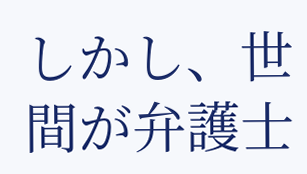しかし、世間が弁護士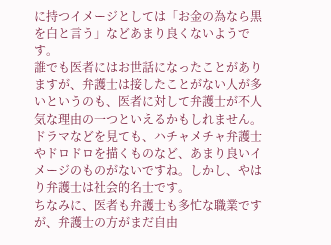に持つイメージとしては「お金の為なら黒を白と言う」などあまり良くないようです。
誰でも医者にはお世話になったことがありますが、弁護士は接したことがない人が多いというのも、医者に対して弁護士が不人気な理由の一つといえるかもしれません。
ドラマなどを見ても、ハチャメチャ弁護士やドロドロを描くものなど、あまり良いイメージのものがないですね。しかし、やはり弁護士は社会的名士です。
ちなみに、医者も弁護士も多忙な職業ですが、弁護士の方がまだ自由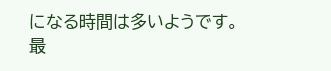になる時間は多いようです。
最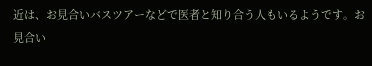近は、お見合いバスツアーなどで医者と知り合う人もいるようです。お見合い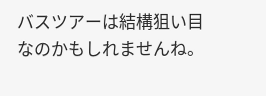バスツアーは結構狙い目なのかもしれませんね。